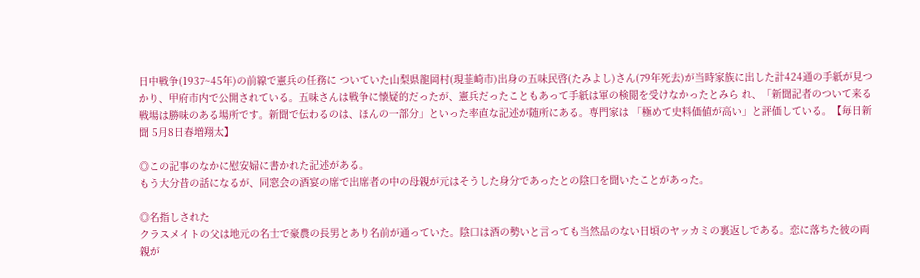日中戦争(1937~45年)の前線で憲兵の任務に ついていた山梨県龍岡村(現韮崎市)出身の五味民啓(たみよし)さん(79年死去)が当時家族に出した計424通の手紙が見つかり、甲府市内で公開されている。五味さんは戦争に懐疑的だったが、憲兵だったこともあって手紙は軍の検閲を受けなかったとみら れ、「新聞記者のついて来る戦場は勝味のある場所です。新聞で伝わるのは、ほんの一部分」といった率直な記述が随所にある。専門家は 「極めて史料価値が高い」と評価している。【毎日新聞 5月8日春増翔太】

◎この記事のなかに慰安婦に書かれた記述がある。
もう大分昔の話になるが、同窓会の酒宴の席で出席者の中の母親が元はそうした身分であったとの陰口を聞いたことがあった。

◎名指しされた
クラスメイトの父は地元の名士で豪農の長男とあり名前が通っていた。陰口は酒の勢いと言っても当然品のない日頃のヤッカミの裏返しである。恋に落ちた彼の両親が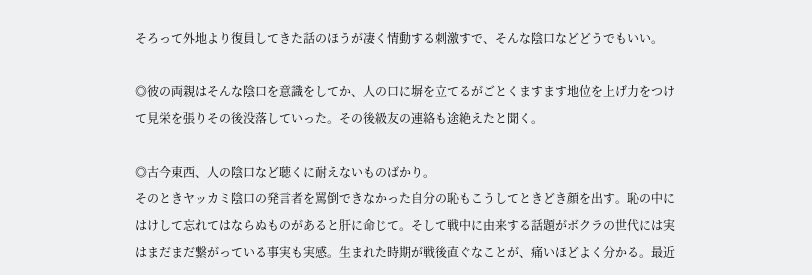そろって外地より復員してきた話のほうが凄く情動する刺激すで、そんな陰口などどうでもいい。

◎彼の両親はそんな陰口を意識をしてか、人の口に塀を立てるがごとくますます地位を上げ力をつけて見栄を張りその後没落していった。その後級友の連絡も途絶えたと聞く。

◎古今東西、人の陰口など聴くに耐えないものばかり。
そのときヤッカミ陰口の発言者を罵倒できなかった自分の恥もこうしてときどき顔を出す。恥の中にはけして忘れてはならぬものがあると肝に命じて。そして戦中に由来する話題がボクラの世代には実はまだまだ繋がっている事実も実感。生まれた時期が戦後直ぐなことが、痛いほどよく分かる。最近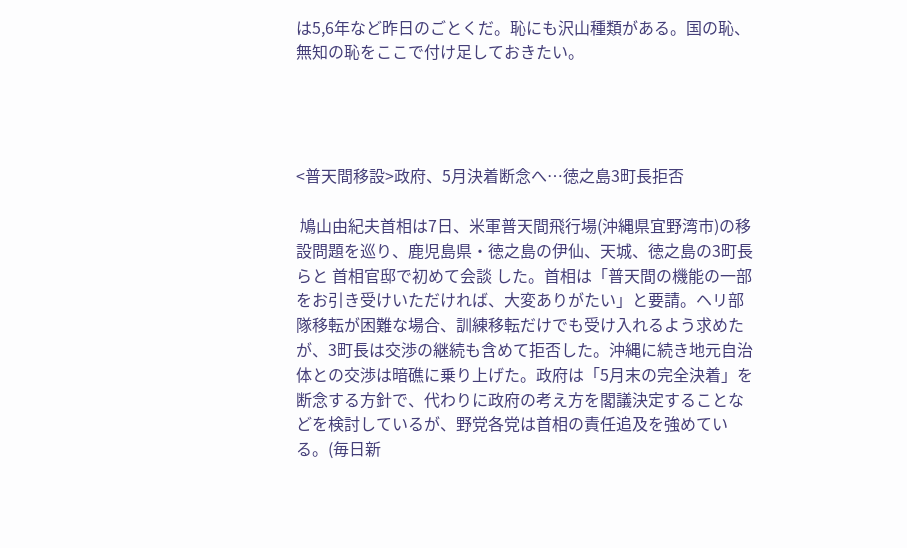は5,6年など昨日のごとくだ。恥にも沢山種類がある。国の恥、無知の恥をここで付け足しておきたい。




<普天間移設>政府、5月決着断念へ…徳之島3町長拒否

 鳩山由紀夫首相は7日、米軍普天間飛行場(沖縄県宜野湾市)の移設問題を巡り、鹿児島県・徳之島の伊仙、天城、徳之島の3町長らと 首相官邸で初めて会談 した。首相は「普天間の機能の一部をお引き受けいただければ、大変ありがたい」と要請。ヘリ部隊移転が困難な場合、訓練移転だけでも受け入れるよう求めたが、3町長は交渉の継続も含めて拒否した。沖縄に続き地元自治体との交渉は暗礁に乗り上げた。政府は「5月末の完全決着」を断念する方針で、代わりに政府の考え方を閣議決定することなどを検討しているが、野党各党は首相の責任追及を強めている。(毎日新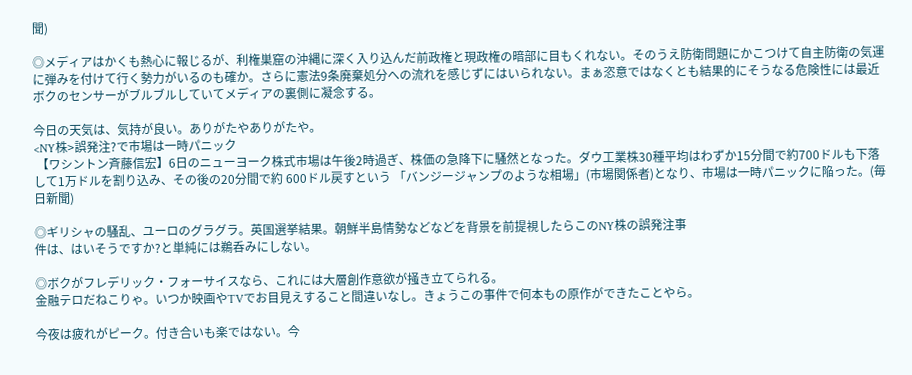聞)

◎メディアはかくも熱心に報じるが、利権巣窟の沖縄に深く入り込んだ前政権と現政権の暗部に目もくれない。そのうえ防衛問題にかこつけて自主防衛の気運に弾みを付けて行く勢力がいるのも確か。さらに憲法9条廃棄処分への流れを感じずにはいられない。まぁ恣意ではなくとも結果的にそうなる危険性には最近ボクのセンサーがブルブルしていてメディアの裏側に凝念する。

今日の天気は、気持が良い。ありがたやありがたや。
<NY株>誤発注?で市場は一時パニック
 【ワシントン斉藤信宏】6日のニューヨーク株式市場は午後2時過ぎ、株価の急降下に騒然となった。ダウ工業株30種平均はわずか15分間で約700ドルも下落して1万ドルを割り込み、その後の20分間で約 600ドル戻すという 「バンジージャンプのような相場」(市場関係者)となり、市場は一時パニックに陥った。(毎日新聞)

◎ギリシャの騒乱、ユーロのグラグラ。英国選挙結果。朝鮮半島情勢などなどを背景を前提視したらこのNY株の誤発注事
件は、はいそうですか?と単純には鵜呑みにしない。

◎ボクがフレデリック・フォーサイスなら、これには大層創作意欲が掻き立てられる。
金融テロだねこりゃ。いつか映画やTVでお目見えすること間違いなし。きょうこの事件で何本もの原作ができたことやら。

今夜は疲れがピーク。付き合いも楽ではない。今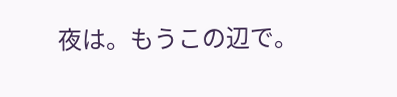夜は。もうこの辺で。